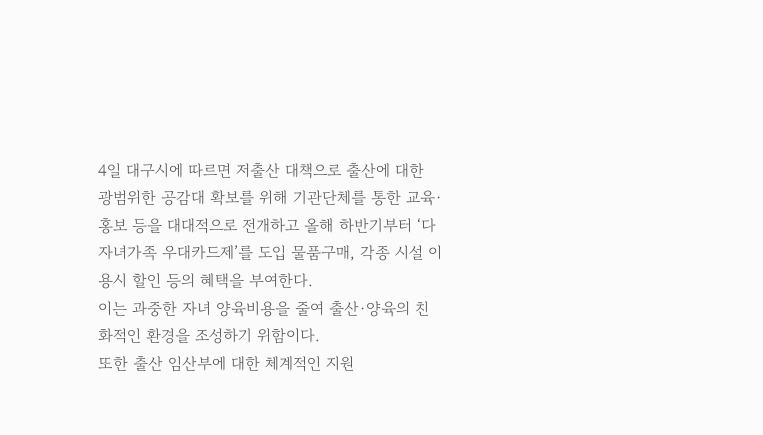4일 대구시에 따르면 저출산 대책으로 출산에 대한 광범위한 공감대 확보를 위해 기관단체를 통한 교육·홍보 등을 대대적으로 전개하고 올해 하반기부터 ‘다자녀가족 우대카드제’를 도입 물품구매, 각종 시설 이용시 할인 등의 혜택을 부여한다.
이는 과중한 자녀 양육비용을 줄여 출산·양육의 친화적인 환경을 조성하기 위함이다.
또한 출산 임산부에 대한 체계적인 지원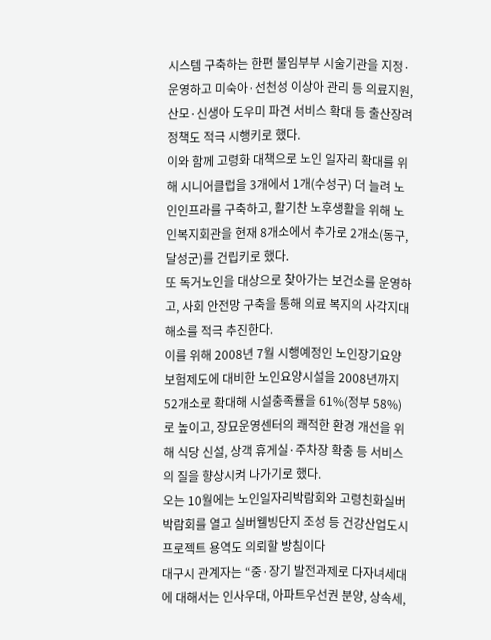시스템 구축하는 한편 불임부부 시술기관을 지정·운영하고 미숙아·선천성 이상아 관리 등 의료지원, 산모·신생아 도우미 파견 서비스 확대 등 출산장려정책도 적극 시행키로 했다.
이와 함께 고령화 대책으로 노인 일자리 확대를 위해 시니어클럽을 3개에서 1개(수성구) 더 늘려 노인인프라를 구축하고, 활기찬 노후생활을 위해 노인복지회관을 현재 8개소에서 추가로 2개소(동구,달성군)를 건립키로 했다.
또 독거노인을 대상으로 찾아가는 보건소를 운영하고, 사회 안전망 구축을 통해 의료 복지의 사각지대 해소를 적극 추진한다.
이를 위해 2008년 7월 시행예정인 노인장기요양보험제도에 대비한 노인요양시설을 2008년까지 52개소로 확대해 시설충족률을 61%(정부 58%)로 높이고, 장묘운영센터의 쾌적한 환경 개선을 위해 식당 신설, 상객 휴게실·주차장 확충 등 서비스의 질을 향상시켜 나가기로 했다.
오는 10월에는 노인일자리박람회와 고령친화실버박람회를 열고 실버웰빙단지 조성 등 건강산업도시 프로젝트 용역도 의뢰할 방침이다
대구시 관계자는 “중·장기 발전과제로 다자녀세대에 대해서는 인사우대, 아파트우선권 분양, 상속세,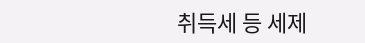취득세 등 세제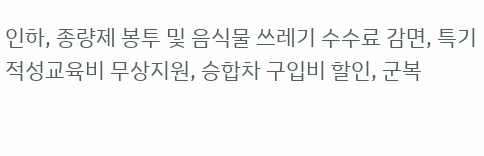인하, 종량제 봉투 및 음식물 쓰레기 수수료 감면, 특기적성교육비 무상지원, 승합차 구입비 할인, 군복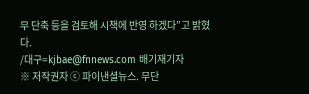무 단축 등을 검토해 시책에 반영 하겠다”고 밝혔다.
/대구=kjbae@fnnews.com 배기재기자
※ 저작권자 ⓒ 파이낸셜뉴스. 무단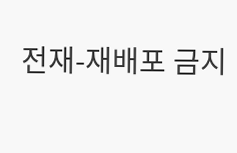전재-재배포 금지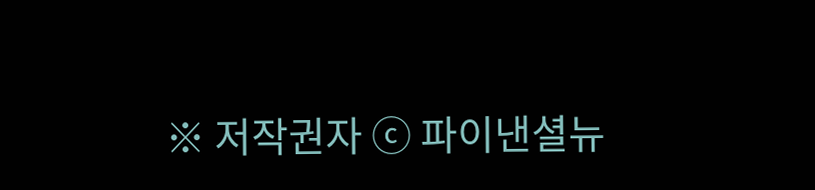※ 저작권자 ⓒ 파이낸셜뉴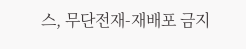스, 무단전재-재배포 금지